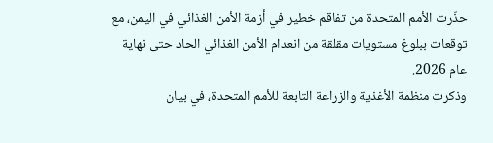حذّرت الأمم المتحدة من تفاقم خطير في أزمة الأمن الغذائي في اليمن، مع توقعات ببلوغ مستويات مقلقة من انعدام الأمن الغذائي الحاد حتى نهاية عام 2026.
وذكرت منظمة الأغذية والزراعة التابعة للأمم المتحدة، في بيان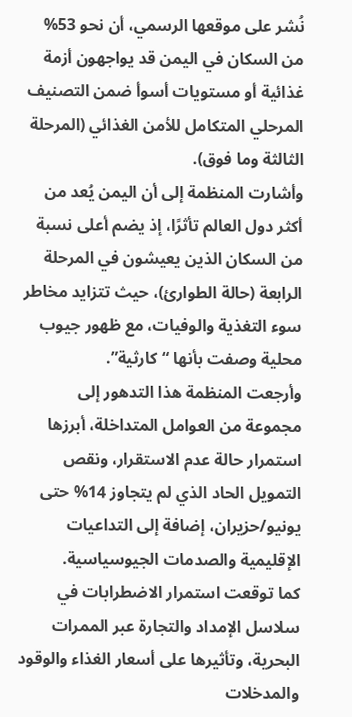نُشر على موقعها الرسمي، أن نحو 53% من السكان في اليمن قد يواجهون أزمة غذائية أو مستويات أسوأ ضمن التصنيف المرحلي المتكامل للأمن الغذائي (المرحلة الثالثة وما فوق).
وأشارت المنظمة إلى أن اليمن يُعد من أكثر دول العالم تأثرًا، إذ يضم أعلى نسبة من السكان الذين يعيشون في المرحلة الرابعة (حالة الطوارئ)، حيث تتزايد مخاطر سوء التغذية والوفيات، مع ظهور جيوب محلية وصفت بأنها “كارثية”.
وأرجعت المنظمة هذا التدهور إلى مجموعة من العوامل المتداخلة، أبرزها استمرار حالة عدم الاستقرار، ونقص التمويل الحاد الذي لم يتجاوز 14% حتى يونيو/حزيران، إضافة إلى التداعيات الإقليمية والصدمات الجيوسياسية.
كما توقعت استمرار الاضطرابات في سلاسل الإمداد والتجارة عبر الممرات البحرية، وتأثيرها على أسعار الغذاء والوقود والمدخلات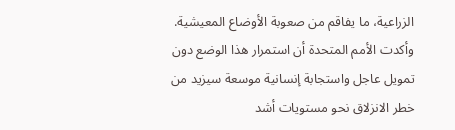الزراعية، ما يفاقم من صعوبة الأوضاع المعيشية.
وأكدت الأمم المتحدة أن استمرار هذا الوضع دون تمويل عاجل واستجابة إنسانية موسعة سيزيد من خطر الانزلاق نحو مستويات أشد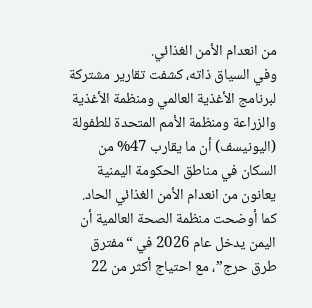من انعدام الأمن الغذائي.
وفي السياق ذاته، كشفت تقارير مشتركة لبرنامج الأغذية العالمي ومنظمة الأغذية والزراعة ومنظمة الأمم المتحدة للطفولة (اليونيسف) أن ما يقارب 47% من السكان في مناطق الحكومة اليمنية يعانون من انعدام الأمن الغذائي الحاد.
كما أوضحت منظمة الصحة العالمية أن اليمن يدخل عام 2026 في “مفترق طرق حرج”، مع احتياج أكثر من 22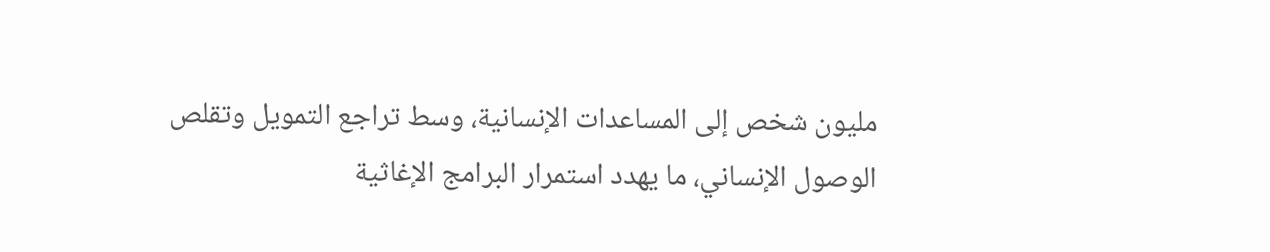مليون شخص إلى المساعدات الإنسانية، وسط تراجع التمويل وتقلص الوصول الإنساني، ما يهدد استمرار البرامج الإغاثية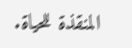المنقذة للحياة.